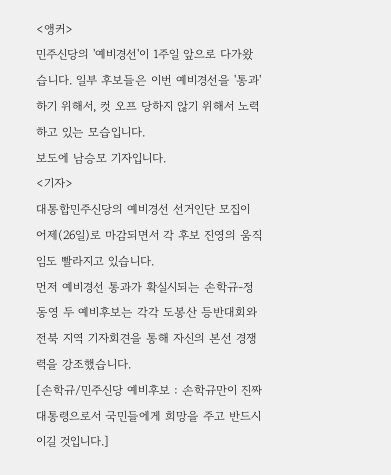<앵커>
민주신당의 '예비경선'이 1주일 앞으로 다가왔습니다. 일부 후보들은 이번 예비경선을 '통과'하기 위해서, 컷 오프 당하지 않기 위해서 노력하고 있는 모습입니다.
보도에 남승모 기자입니다.
<기자>
대통합민주신당의 예비경선 선거인단 모집이 어제(26일)로 마감되면서 각 후보 진영의 움직임도 빨라지고 있습니다.
먼저 예비경선 통과가 확실시되는 손학규-정동영 두 예비후보는 각각 도봉산 등반대회와 전북 지역 기자회견을 통해 자신의 본선 경쟁력을 강조했습니다.
[손학규/민주신당 예비후보 : 손학규만이 진짜 대통령으로서 국민들에게 희망을 주고 반드시 이길 것입니다.]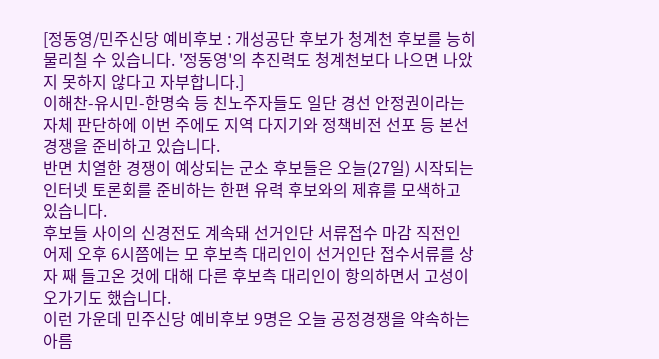[정동영/민주신당 예비후보 : 개성공단 후보가 청계천 후보를 능히 물리칠 수 있습니다. '정동영'의 추진력도 청계천보다 나으면 나았지 못하지 않다고 자부합니다.]
이해찬-유시민-한명숙 등 친노주자들도 일단 경선 안정권이라는 자체 판단하에 이번 주에도 지역 다지기와 정책비전 선포 등 본선 경쟁을 준비하고 있습니다.
반면 치열한 경쟁이 예상되는 군소 후보들은 오늘(27일) 시작되는 인터넷 토론회를 준비하는 한편 유력 후보와의 제휴를 모색하고 있습니다.
후보들 사이의 신경전도 계속돼 선거인단 서류접수 마감 직전인 어제 오후 6시쯤에는 모 후보측 대리인이 선거인단 접수서류를 상자 째 들고온 것에 대해 다른 후보측 대리인이 항의하면서 고성이 오가기도 했습니다.
이런 가운데 민주신당 예비후보 9명은 오늘 공정경쟁을 약속하는 아름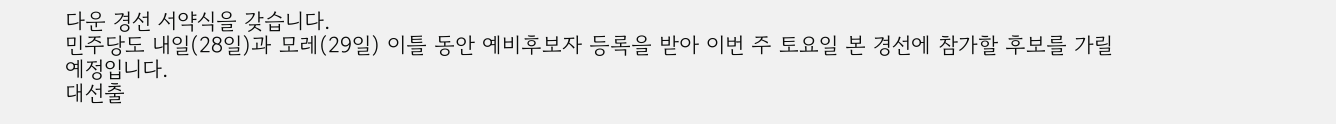다운 경선 서약식을 갖습니다.
민주당도 내일(28일)과 모레(29일) 이틀 동안 예비후보자 등록을 받아 이번 주 토요일 본 경선에 참가할 후보를 가릴 예정입니다.
대선출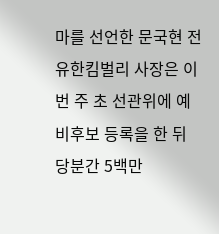마를 선언한 문국현 전 유한킴벌리 사장은 이번 주 초 선관위에 예비후보 등록을 한 뒤 당분간 5백만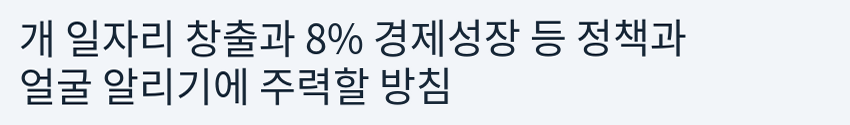개 일자리 창출과 8% 경제성장 등 정책과 얼굴 알리기에 주력할 방침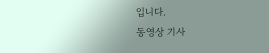입니다.
동영상 기사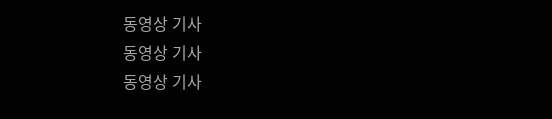동영상 기사
동영상 기사
동영상 기사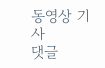동영상 기사
댓글